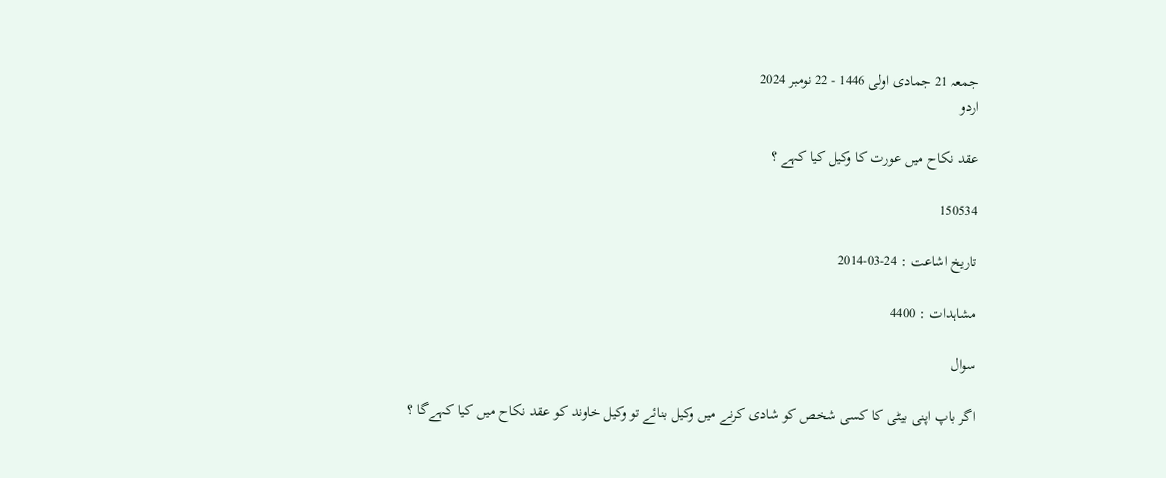جمعہ 21 جمادی اولی 1446 - 22 نومبر 2024
اردو

عقد نكاح ميں عورت كا وكيل كيا كہے ؟

150534

تاریخ اشاعت : 24-03-2014

مشاہدات : 4400

سوال

اگر باپ اپنى بيٹى كا كسى شخص كو شادى كرنے ميں وكيل بنائے تو وكيل خاوند كو عقد نكاح ميں كيا كہےگا ؟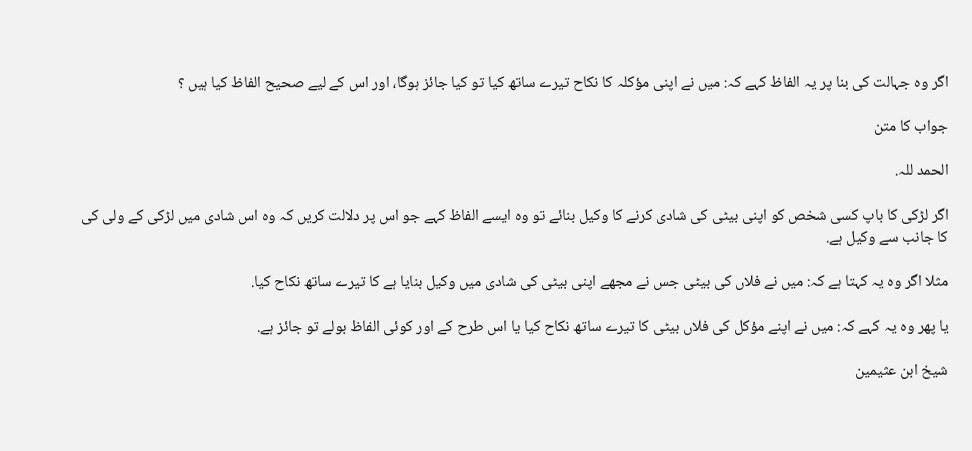اگر وہ جہالت كى بنا پر يہ الفاظ كہے كہ: ميں نے اپنى مؤكلہ كا نكاح تيرے ساتھ كيا تو كيا جائز ہوگا، اور اس كے ليے صحيح الفاظ كيا ہيں ؟

جواب کا متن

الحمد للہ.

اگر لڑكى كا باپ كسى شخص كو اپنى بيٹى كى شادى كرنے كا وكيل بنائے تو وہ ايسے الفاظ كہے جو اس پر دلالت كريں كہ وہ اس شادى ميں لڑكى كے ولى كى كا جانب سے وكيل ہے.

مثلا اگر وہ يہ كہتا ہے كہ: ميں نے فلاں كى بيٹى جس نے مجھے اپنى بيٹى كى شادى ميں وكيل بنايا ہے كا تيرے ساتھ نكاح كيا.

يا پھر وہ يہ كہے كہ: ميں نے اپنے مؤكل كى فلاں بيٹى كا تيرے ساتھ نكاح كيا يا اس طرح كے اور كوئى الفاظ بولے تو جائز ہے.

شيخ ابن عثيمين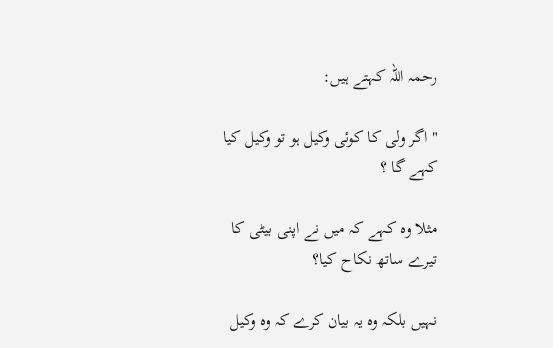رحمہ اللہ كہتے ہيں:

" اگر ولى كا كوئى وكيل ہو تو وكيل كيا كہے گا ؟

مثلا وہ كہے كہ ميں نے اپنى بيٹى كا تيرے ساتھ نكاح كيا؟

نہيں بلكہ وہ يہ بيان كرے كہ وہ وكيل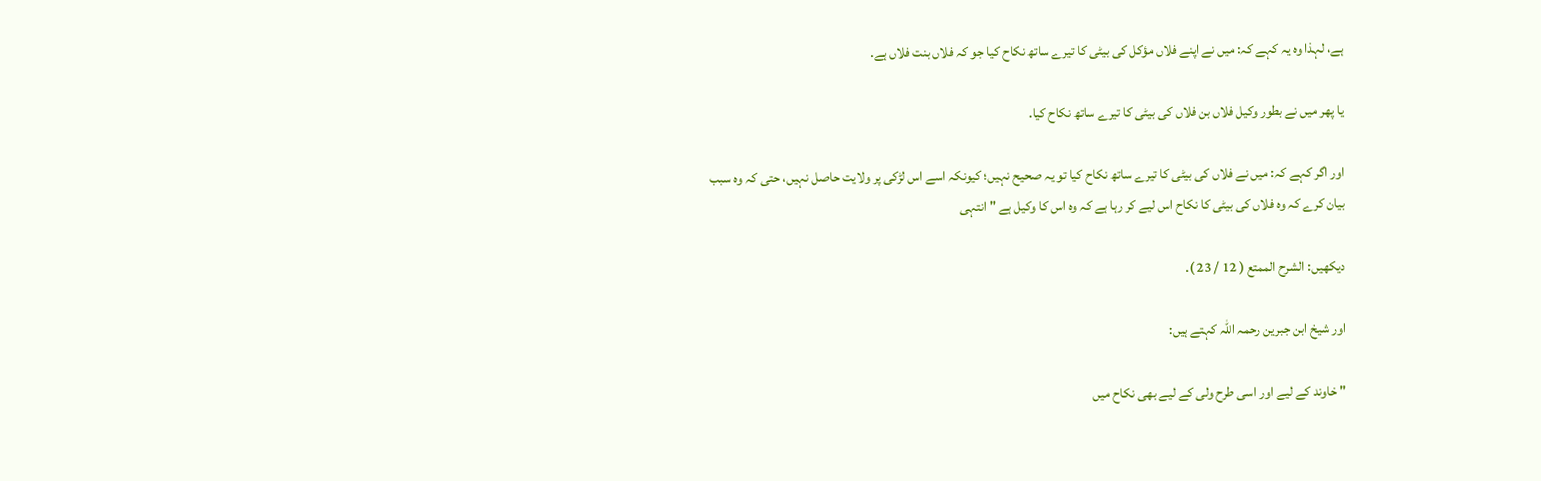ہے، لہذا وہ يہ كہے كہ: ميں نے اپنے فلاں مؤكل كى بيٹى كا تيرے ساتھ نكاح كيا جو كہ فلاں بنت فلاں ہے.

يا پھر ميں نے بطور وكيل فلاں بن فلاں كى بيٹى كا تيرے ساتھ نكاح كيا.

اور اگر كہے كہ: ميں نے فلاں كى بيٹى كا تيرے ساتھ نكاح كيا تو يہ صحيح نہيں؛ كيونكہ اسے اس لڑكى پر ولايت حاصل نہيں، حتى كہ وہ سبب بيان كرے كہ وہ فلاں كى بيٹى كا نكاح اس ليے كر رہا ہے كہ وہ اس كا وكيل ہے " انتہى

ديكھيں: الشرح الممتع ( 12 / 23 ).

اور شيخ ابن جبرين رحمہ اللہ كہتے ہيں:

" خاوند كے ليے اور اسى طرح ولى كے ليے بھى نكاح ميں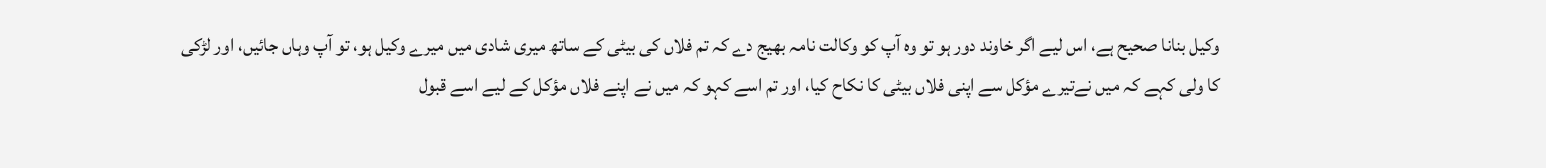وكيل بنانا صحيح ہے، اس ليے اگر خاوند دور ہو تو وہ آپ كو وكالت نامہ بھيج دے كہ تم فلاں كى بيٹى كے ساتھ ميرى شادى ميں ميرے وكيل ہو، تو آپ وہاں جائيں، اور لڑكى كا ولى كہے كہ ميں نےتيرے مؤكل سے اپنى فلاں بيٹى كا نكاح كيا، اور تم اسے كہو كہ ميں نے اپنے فلاں مؤكل كے ليے اسے قبول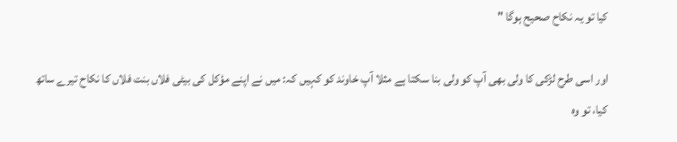كيا تو يہ نكاح صحيح ہوگا "

اور اسى طرح لڑكى كا ولى بھى آپ كو ولى بنا سكتا ہے مثلا آپ خاوند كو كہيں كہ: ميں نے اپنے مؤكل كى بيٹى فلاں بنت فلاں كا نكاح تيرے ساتھ كيا، تو وہ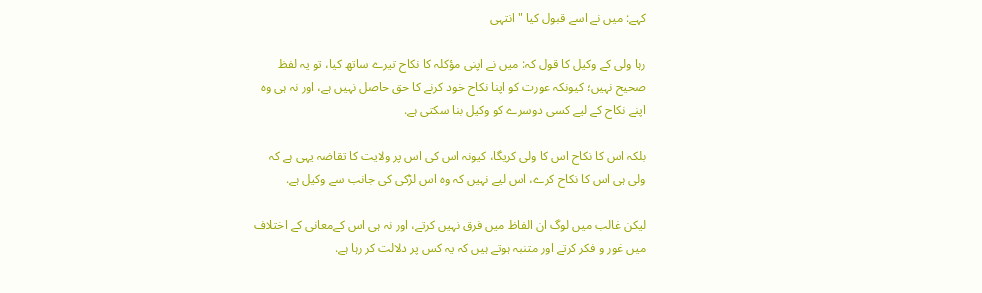كہے: ميں نے اسے قبول كيا " انتہى

رہا ولى كے وكيل كا قول كہ: ميں نے اپنى مؤكلہ كا نكاح تيرے ساتھ كيا، تو يہ لفظ صحيح نہيں؛ كيونكہ عورت كو اپنا نكاح خود كرنے كا حق حاصل نہيں ہے، اور نہ ہى وہ اپنے نكاح كے ليے كسى دوسرے كو وكيل بنا سكتى ہے.

بلكہ اس كا نكاح اس كا ولى كريگا، كيونہ اس كى اس پر ولايت كا تقاضہ يہى ہے كہ ولى ہى اس كا نكاح كرے، اس ليے نہيں كہ وہ اس لڑكى كى جانب سے وكيل ہے.

ليكن غالب ميں لوگ ان الفاظ ميں فرق نہيں كرتے، اور نہ ہى اس كےمعانى كے اختلاف ميں غور و فكر كرتے اور متنبہ ہوتے ہيں كہ يہ كس پر دلالت كر رہا ہے.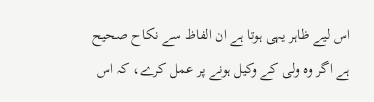اس ليے ظاہر يہى ہوتا ہے ان الفاظ سے نكاح صحيح ہے اگر وہ ولى كے وكيل ہونے پر عمل كرے، كہ اس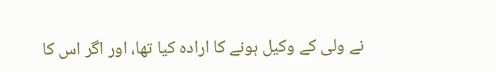نے ولى كے وكيل ہونے كا ارادہ كيا تھا، اور اگر اس كا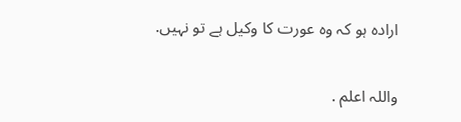ارادہ ہو كہ وہ عورت كا وكيل ہے تو نہيں.

واللہ اعلم .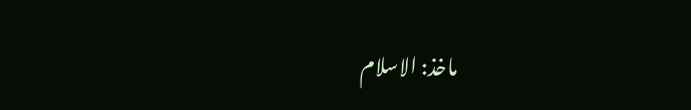ماخذ: الاسلام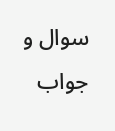سوال و جواب